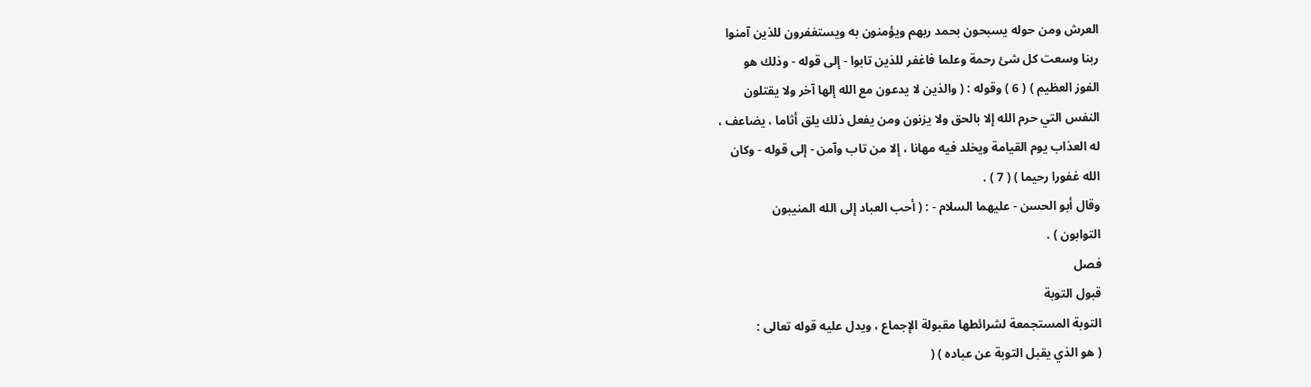العرش ومن حوله يسبحون بحمد ربهم ويؤمنون به ويستغفرون للذين آمنوا
ربنا وسعت كل شئ رحمة وعلما فاغفر للذين تابوا - إلى قوله - وذلك هو
الفوز العظيم ) ( 6 ) وقوله : ( والذين لا يدعون مع الله إلها آخر ولا يقتلون
النفس التي حرم الله إلا بالحق ولا يزنون ومن يفعل ذلك يلق أثاما ، يضاعف ،
له العذاب يوم القيامة ويخلد فيه مهانا ، إلا من تاب وآمن - إلى قوله - وكان
الله غفورا رحيما ) ( 7 ) .
وقال أبو الحسن - عليهما السلام - : ( أحب العباد إلى الله المنيبون
التوابون ) .
فصل
قبول التوبة
التوبة المستجمعة لشرائطها مقبولة الإجماع ، ويدل عليه قوله تعالى :
( هو الذي يقبل التوبة عن عباده ) (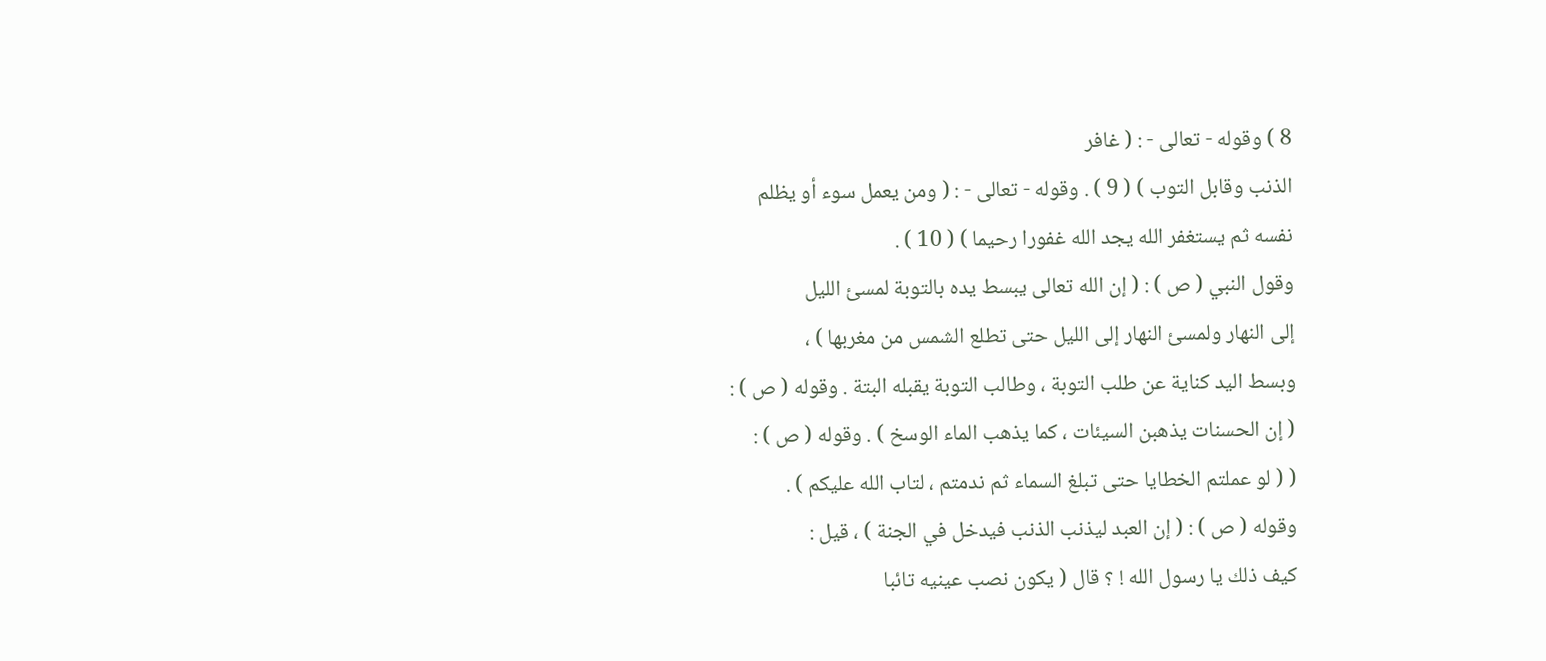8 ) وقوله - تعالى - : ( غافر
الذنب وقابل التوب ) ( 9 ) . وقوله - تعالى - : ( ومن يعمل سوء أو يظلم
نفسه ثم يستغفر الله يجد الله غفورا رحيما ) ( 10 ) .
وقول النبي ( ص ) : ( إن الله تعالى يبسط يده بالتوبة لمسئ الليل
إلى النهار ولمسئ النهار إلى الليل حتى تطلع الشمس من مغربها ) ،
وبسط اليد كناية عن طلب التوبة ، وطالب التوبة يقبله البتة . وقوله ( ص ) :
( إن الحسنات يذهبن السيئات ، كما يذهب الماء الوسخ ) . وقوله ( ص ) :
( ( لو عملتم الخطايا حتى تبلغ السماء ثم ندمتم ، لتاب الله عليكم ) .
وقوله ( ص ) : ( إن العبد ليذنب الذنب فيدخل في الجنة ) ، قيل :
كيف ذلك يا رسول الله ! ؟ قال ( يكون نصب عينيه تائبا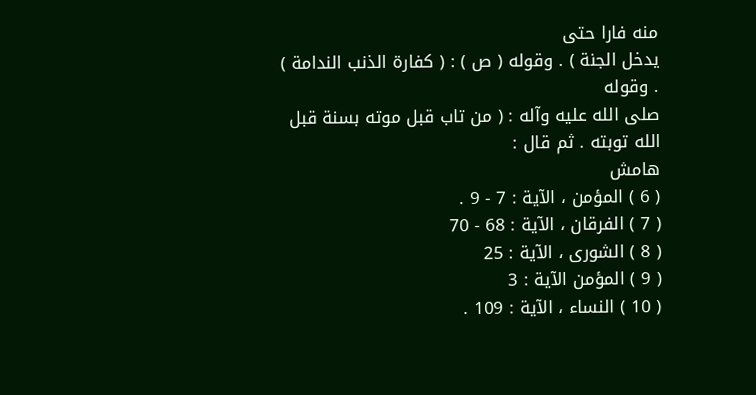منه فارا حتى
يدخل الجنة ) . وقوله ( ص ) : ( كفارة الذنب الندامة ) . وقوله
صلى الله عليه وآله : ( من تاب قبل موته بسنة قبل الله توبته . ثم قال :
هامش
( 6 ) المؤمن ، الآية : 7 - 9 .
( 7 ) الفرقان ، الآية : 68 - 70
( 8 ) الشورى ، الآية : 25
( 9 ) المؤمن الآية : 3
( 10 ) النساء ، الآية : 109 .